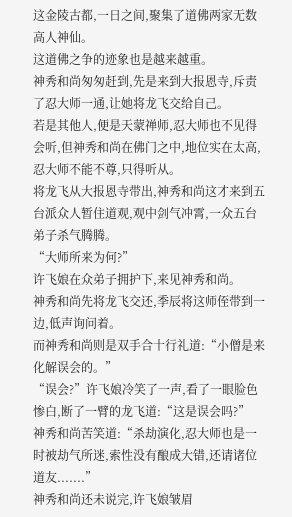这金陵古都,一日之间,聚集了道佛两家无数高人神仙。
这道佛之争的迹象也是越来越重。
神秀和尚匆匆赶到,先是来到大报恩寺,斥责了忍大师一通,让她将龙飞交给自己。
若是其他人,便是天蒙禅师,忍大师也不见得会听,但神秀和尚在佛门之中,地位实在太高,忍大师不能不尊,只得听从。
将龙飞从大报恩寺带出,神秀和尚这才来到五台派众人暂住道观,观中剑气冲霄,一众五台弟子杀气腾腾。
“大师所来为何?”
许飞娘在众弟子拥护下,来见神秀和尚。
神秀和尚先将龙飞交还,季辰将这师侄带到一边,低声询问着。
而神秀和尚则是双手合十行礼道:“小僧是来化解误会的。”
“误会?”许飞娘冷笑了一声,看了一眼脸色惨白,断了一臂的龙飞道:“这是误会吗?”
神秀和尚苦笑道:“杀劫演化,忍大师也是一时被劫气所迷,索性没有酿成大错,还请诸位道友.......”
神秀和尚还未说完,许飞娘皱眉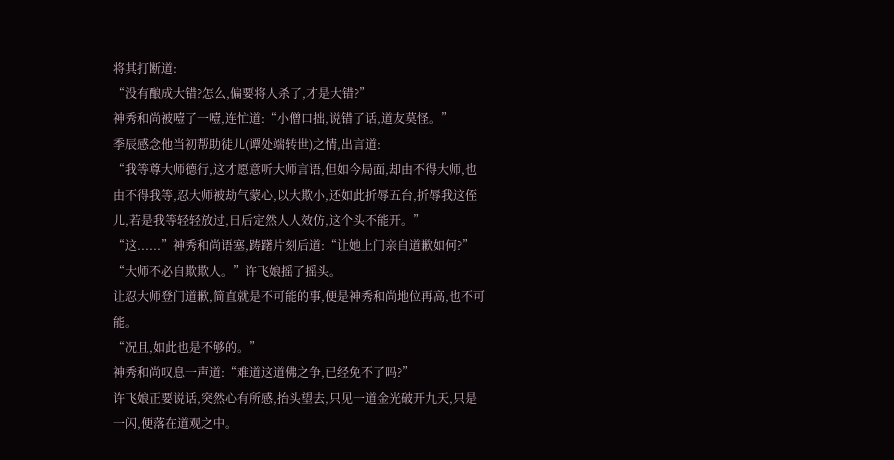将其打断道:
“没有酿成大错?怎么,偏要将人杀了,才是大错?”
神秀和尚被噎了一噎,连忙道:“小僧口拙,说错了话,道友莫怪。”
季辰感念他当初帮助徒儿(谭处端转世)之情,出言道:
“我等尊大师德行,这才愿意听大师言语,但如今局面,却由不得大师,也由不得我等,忍大师被劫气蒙心,以大欺小,还如此折辱五台,折辱我这侄儿,若是我等轻轻放过,日后定然人人效仿,这个头不能开。”
“这......”神秀和尚语塞,踌躇片刻后道:“让她上门亲自道歉如何?”
“大师不必自欺欺人。”许飞娘摇了摇头。
让忍大师登门道歉,简直就是不可能的事,便是神秀和尚地位再高,也不可能。
“况且,如此也是不够的。”
神秀和尚叹息一声道:“难道这道佛之争,已经免不了吗?”
许飞娘正要说话,突然心有所感,抬头望去,只见一道金光破开九天,只是一闪,便落在道观之中。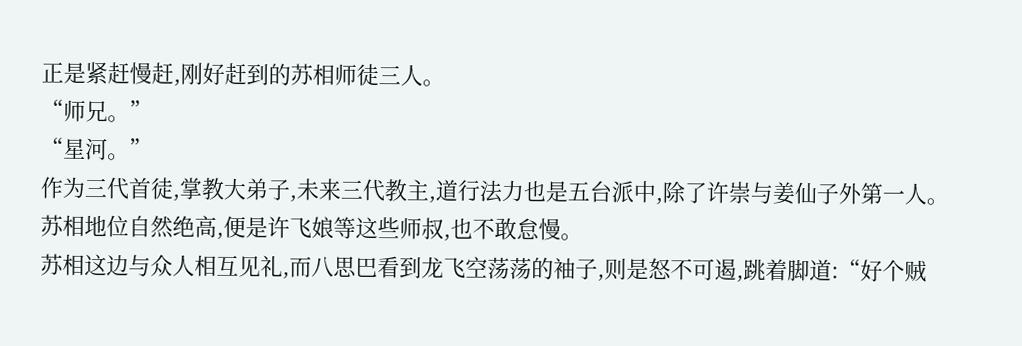正是紧赶慢赶,刚好赶到的苏相师徒三人。
“师兄。”
“星河。”
作为三代首徒,掌教大弟子,未来三代教主,道行法力也是五台派中,除了许崇与姜仙子外第一人。
苏相地位自然绝高,便是许飞娘等这些师叔,也不敢怠慢。
苏相这边与众人相互见礼,而八思巴看到龙飞空荡荡的袖子,则是怒不可遏,跳着脚道:“好个贼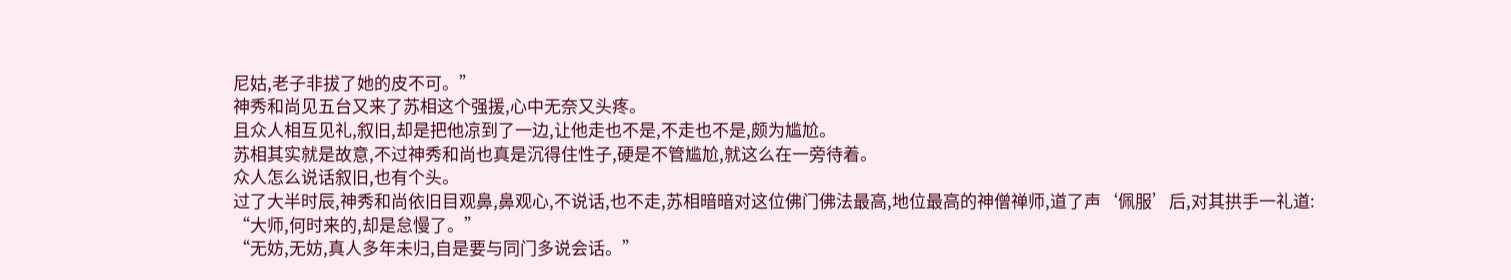尼姑,老子非拔了她的皮不可。”
神秀和尚见五台又来了苏相这个强援,心中无奈又头疼。
且众人相互见礼,叙旧,却是把他凉到了一边,让他走也不是,不走也不是,颇为尴尬。
苏相其实就是故意,不过神秀和尚也真是沉得住性子,硬是不管尴尬,就这么在一旁待着。
众人怎么说话叙旧,也有个头。
过了大半时辰,神秀和尚依旧目观鼻,鼻观心,不说话,也不走,苏相暗暗对这位佛门佛法最高,地位最高的神僧禅师,道了声‘佩服’后,对其拱手一礼道:
“大师,何时来的,却是怠慢了。”
“无妨,无妨,真人多年未归,自是要与同门多说会话。”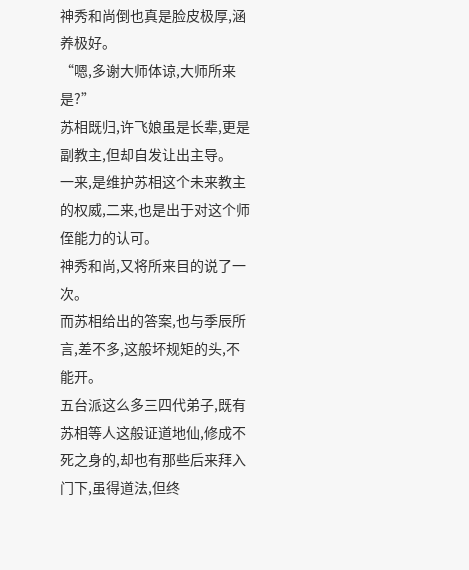神秀和尚倒也真是脸皮极厚,涵养极好。
“嗯,多谢大师体谅,大师所来是?”
苏相既归,许飞娘虽是长辈,更是副教主,但却自发让出主导。
一来,是维护苏相这个未来教主的权威,二来,也是出于对这个师侄能力的认可。
神秀和尚,又将所来目的说了一次。
而苏相给出的答案,也与季辰所言,差不多,这般坏规矩的头,不能开。
五台派这么多三四代弟子,既有苏相等人这般证道地仙,修成不死之身的,却也有那些后来拜入门下,虽得道法,但终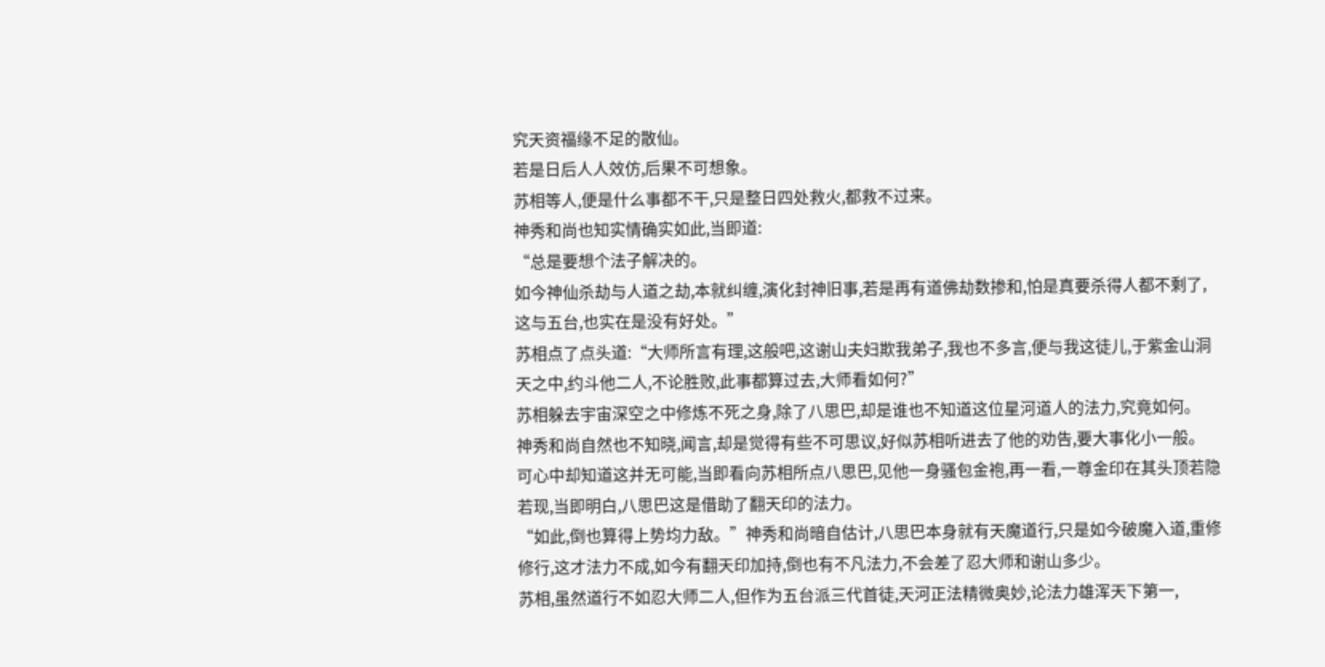究天资福缘不足的散仙。
若是日后人人效仿,后果不可想象。
苏相等人,便是什么事都不干,只是整日四处救火,都救不过来。
神秀和尚也知实情确实如此,当即道:
“总是要想个法子解决的。
如今神仙杀劫与人道之劫,本就纠缠,演化封神旧事,若是再有道佛劫数掺和,怕是真要杀得人都不剩了,这与五台,也实在是没有好处。”
苏相点了点头道:“大师所言有理,这般吧,这谢山夫妇欺我弟子,我也不多言,便与我这徒儿,于紫金山洞天之中,约斗他二人,不论胜败,此事都算过去,大师看如何?”
苏相躲去宇宙深空之中修炼不死之身,除了八思巴,却是谁也不知道这位星河道人的法力,究竟如何。
神秀和尚自然也不知晓,闻言,却是觉得有些不可思议,好似苏相听进去了他的劝告,要大事化小一般。
可心中却知道这并无可能,当即看向苏相所点八思巴,见他一身骚包金袍,再一看,一尊金印在其头顶若隐若现,当即明白,八思巴这是借助了翻天印的法力。
“如此,倒也算得上势均力敌。”神秀和尚暗自估计,八思巴本身就有天魔道行,只是如今破魔入道,重修修行,这才法力不成,如今有翻天印加持,倒也有不凡法力,不会差了忍大师和谢山多少。
苏相,虽然道行不如忍大师二人,但作为五台派三代首徒,天河正法精微奥妙,论法力雄浑天下第一,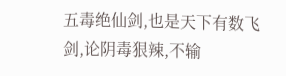五毒绝仙剑,也是天下有数飞剑,论阴毒狠辣,不输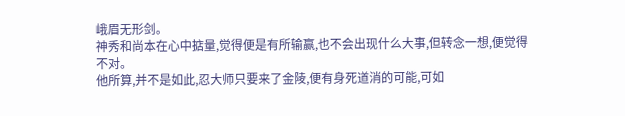峨眉无形剑。
神秀和尚本在心中掂量,觉得便是有所输赢,也不会出现什么大事,但转念一想,便觉得不对。
他所算,并不是如此,忍大师只要来了金陵,便有身死道消的可能,可如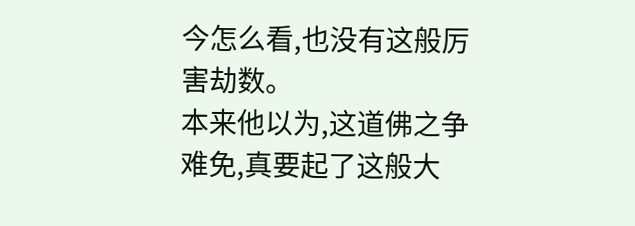今怎么看,也没有这般厉害劫数。
本来他以为,这道佛之争难免,真要起了这般大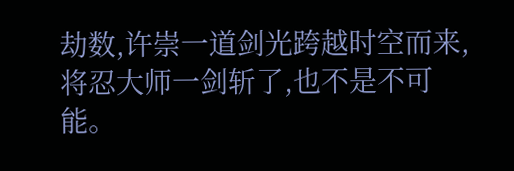劫数,许崇一道剑光跨越时空而来,将忍大师一剑斩了,也不是不可能。